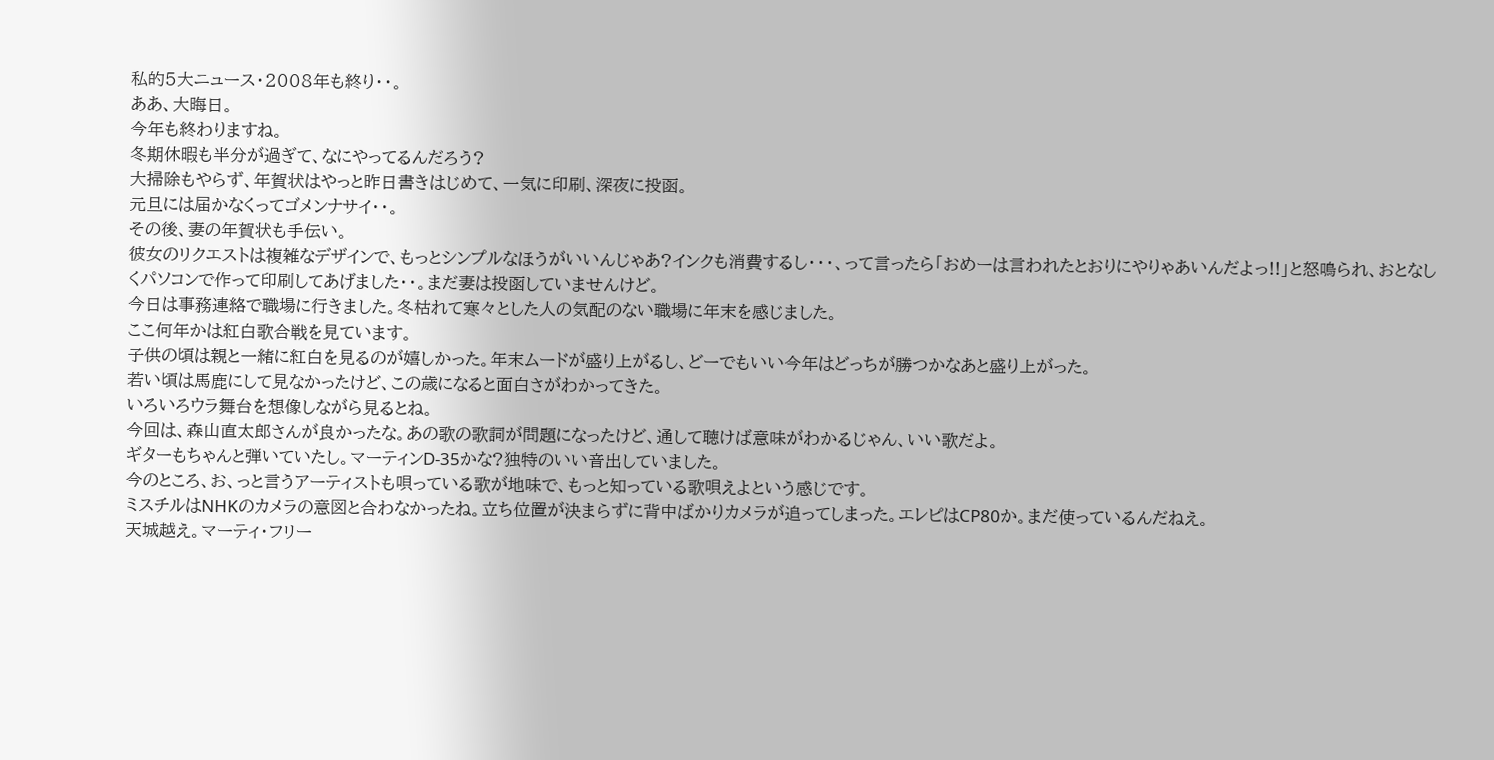私的5大ニュース・2008年も終り・・。
ああ、大晦日。
今年も終わりますね。
冬期休暇も半分が過ぎて、なにやってるんだろう?
大掃除もやらず、年賀状はやっと昨日書きはじめて、一気に印刷、深夜に投函。
元旦には届かなくってゴメンナサイ・・。
その後、妻の年賀状も手伝い。
彼女のリクエストは複雑なデザインで、もっとシンプルなほうがいいんじゃあ?インクも消費するし・・・、って言ったら「おめーは言われたとおりにやりゃあいんだよっ!!」と怒鳴られ、おとなしくパソコンで作って印刷してあげました・・。まだ妻は投函していませんけど。
今日は事務連絡で職場に行きました。冬枯れて寒々とした人の気配のない職場に年末を感じました。
ここ何年かは紅白歌合戦を見ています。
子供の頃は親と一緒に紅白を見るのが嬉しかった。年末ムードが盛り上がるし、どーでもいい今年はどっちが勝つかなあと盛り上がった。
若い頃は馬鹿にして見なかったけど、この歳になると面白さがわかってきた。
いろいろウラ舞台を想像しながら見るとね。
今回は、森山直太郎さんが良かったな。あの歌の歌詞が問題になったけど、通して聴けば意味がわかるじゃん、いい歌だよ。
ギターもちゃんと弾いていたし。マーティンD-35かな?独特のいい音出していました。
今のところ、お、っと言うアーティストも唄っている歌が地味で、もっと知っている歌唄えよという感じです。
ミスチルはNHKのカメラの意図と合わなかったね。立ち位置が決まらずに背中ばかりカメラが追ってしまった。エレピはCP80か。まだ使っているんだねえ。
天城越え。マーティ・フリー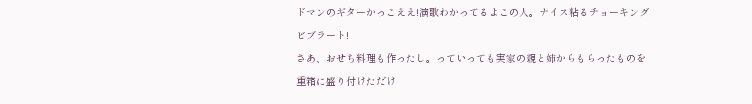ドマンのギターかっこええ!演歌わかってるよこの人。ナイス粘るチョーキングビブラート!
さあ、おせち料理も作ったし。っていっても実家の親と姉からもらったものを重箱に盛り付けただけ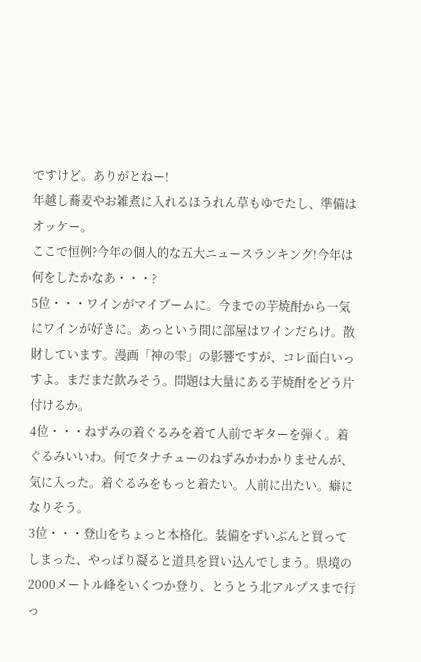ですけど。ありがとねー!
年越し蕎麦やお雑煮に入れるほうれん草もゆでたし、準備はオッケー。
ここで恒例?今年の個人的な五大ニュースランキング!今年は何をしたかなあ・・・?
5位・・・ワインがマイブームに。今までの芋焼酎から一気にワインが好きに。あっという間に部屋はワインだらけ。散財しています。漫画「神の雫」の影響ですが、コレ面白いっすよ。まだまだ飲みそう。問題は大量にある芋焼酎をどう片付けるか。
4位・・・ねずみの着ぐるみを着て人前でギターを弾く。着ぐるみいいわ。何でタナチューのねずみかわかりませんが、気に入った。着ぐるみをもっと着たい。人前に出たい。癖になりそう。
3位・・・登山をちょっと本格化。装備をずいぶんと買ってしまった、やっぱり凝ると道具を買い込んでしまう。県境の2000メートル峰をいくつか登り、とうとう北アルプスまで行っ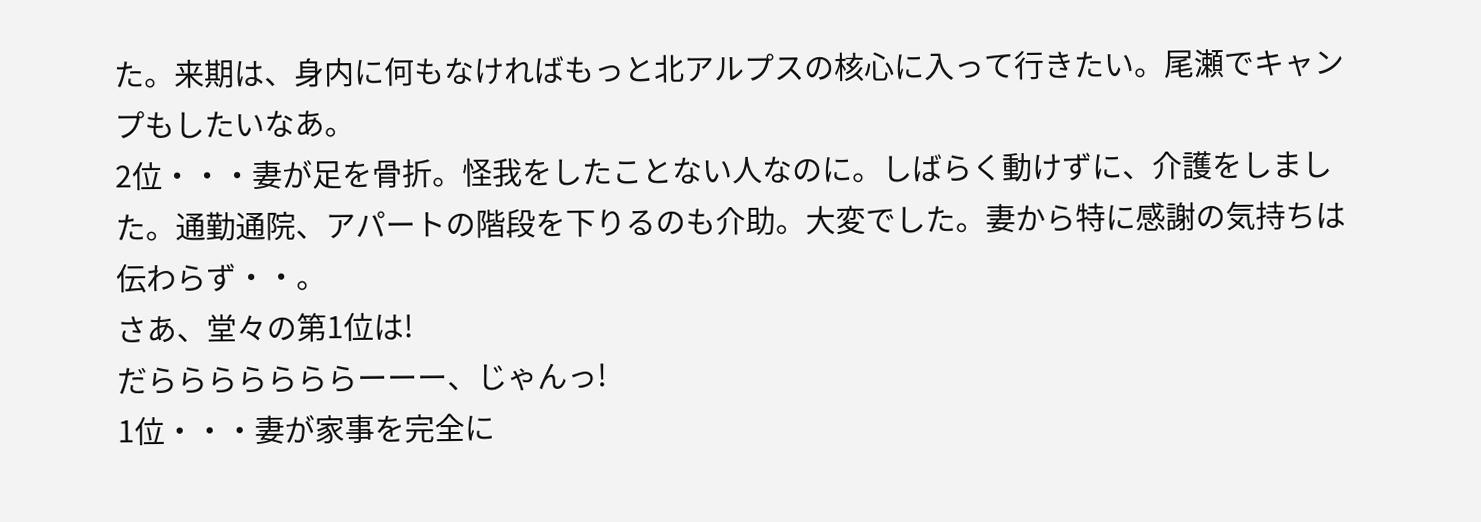た。来期は、身内に何もなければもっと北アルプスの核心に入って行きたい。尾瀬でキャンプもしたいなあ。
2位・・・妻が足を骨折。怪我をしたことない人なのに。しばらく動けずに、介護をしました。通勤通院、アパートの階段を下りるのも介助。大変でした。妻から特に感謝の気持ちは伝わらず・・。
さあ、堂々の第1位は!
だらららららららーーー、じゃんっ!
1位・・・妻が家事を完全に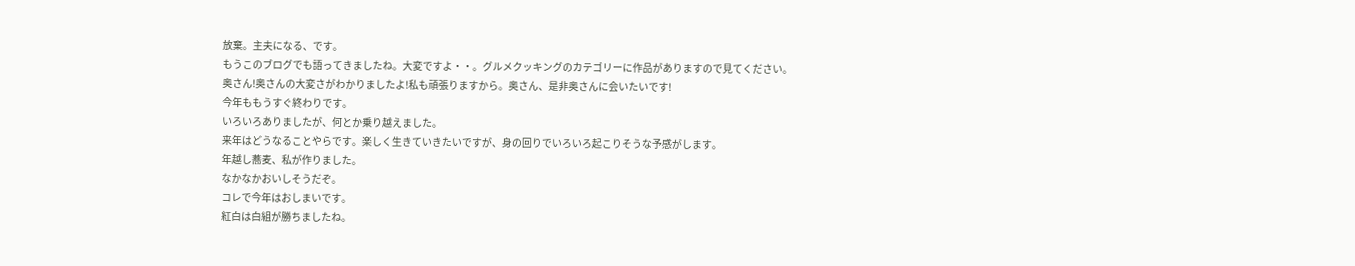放棄。主夫になる、です。
もうこのブログでも語ってきましたね。大変ですよ・・。グルメクッキングのカテゴリーに作品がありますので見てください。
奥さん!奥さんの大変さがわかりましたよ!私も頑張りますから。奥さん、是非奥さんに会いたいです!
今年ももうすぐ終わりです。
いろいろありましたが、何とか乗り越えました。
来年はどうなることやらです。楽しく生きていきたいですが、身の回りでいろいろ起こりそうな予感がします。
年越し蕎麦、私が作りました。
なかなかおいしそうだぞ。
コレで今年はおしまいです。
紅白は白組が勝ちましたね。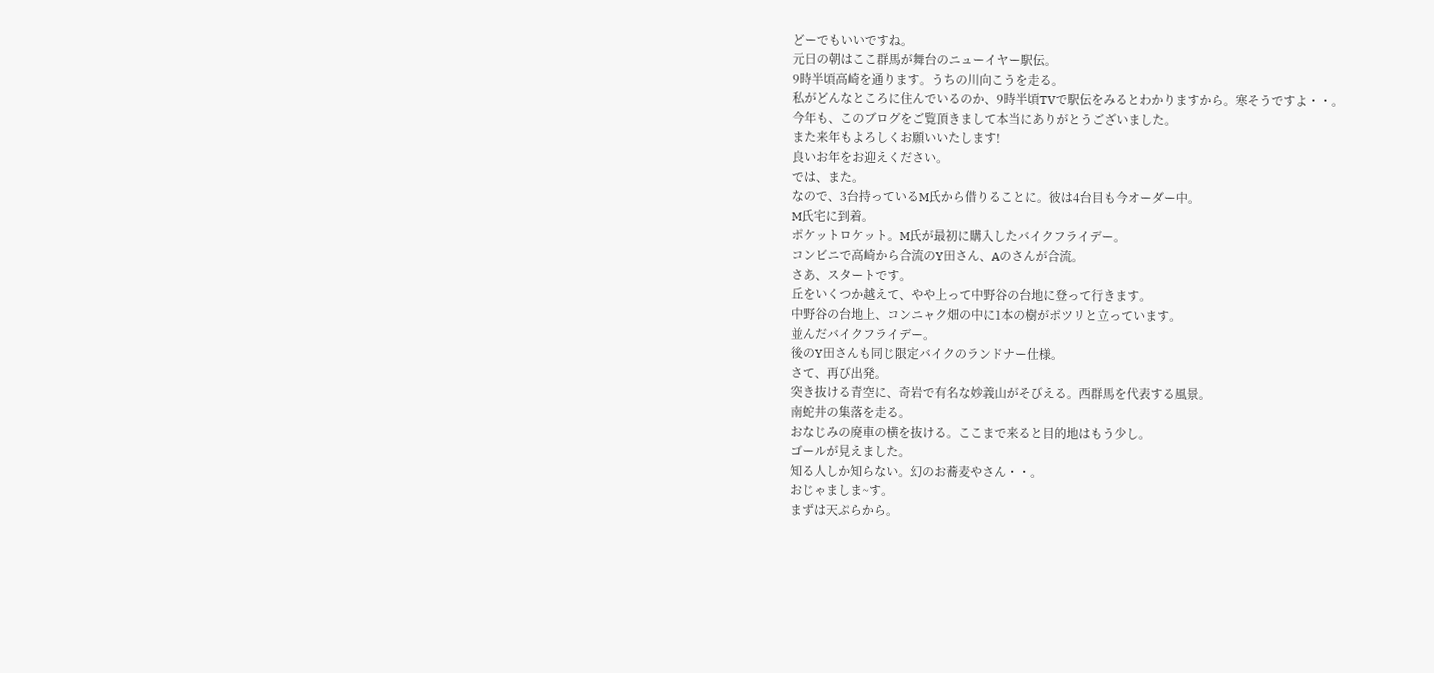どーでもいいですね。
元日の朝はここ群馬が舞台のニューイヤー駅伝。
9時半頃高崎を通ります。うちの川向こうを走る。
私がどんなところに住んでいるのか、9時半頃TVで駅伝をみるとわかりますから。寒そうですよ・・。
今年も、このブログをご覧頂きまして本当にありがとうございました。
また来年もよろしくお願いいたします!
良いお年をお迎えください。
では、また。
なので、3台持っているM氏から借りることに。彼は4台目も今オーダー中。
M氏宅に到着。
ポケットロケット。M氏が最初に購入したバイクフライデー。
コンビニで高崎から合流のY田さん、Aのさんが合流。
さあ、スタートです。
丘をいくつか越えて、やや上って中野谷の台地に登って行きます。
中野谷の台地上、コンニャク畑の中に1本の樹がポツリと立っています。
並んだバイクフライデー。
後のY田さんも同じ限定バイクのランドナー仕様。
さて、再び出発。
突き抜ける青空に、奇岩で有名な妙義山がそびえる。西群馬を代表する風景。
南蛇井の集落を走る。
おなじみの廃車の横を抜ける。ここまで来ると目的地はもう少し。
ゴールが見えました。
知る人しか知らない。幻のお蕎麦やさん・・。
おじゃましま~す。
まずは天ぷらから。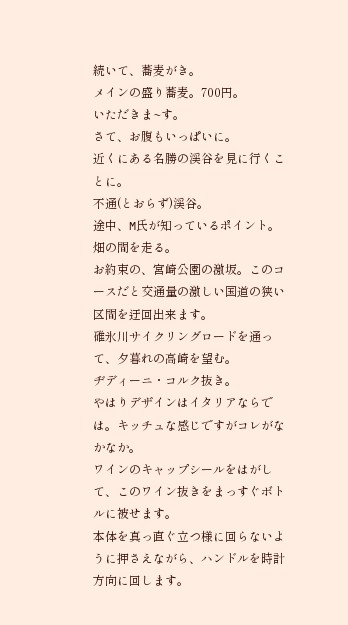続いて、蕎麦がき。
メインの盛り蕎麦。700円。
いただきま~す。
さて、お腹もいっぱいに。
近くにある名勝の渓谷を見に行くことに。
不通(とおらず)渓谷。
途中、M氏が知っているポイント。
畑の間を走る。
お約束の、宮崎公園の激坂。このコースだと交通量の激しい国道の狭い区間を迂回出来ます。
碓氷川サイクリングロードを通って、夕暮れの高崎を望む。
ヂディーニ・コルク抜き。
やはりデザインはイタリアならでは。キッチュな感じですがコレがなかなか。
ワインのキャップシールをはがして、このワイン抜きをまっすぐボトルに被せます。
本体を真っ直ぐ立つ様に回らないように押さえながら、ハンドルを時計方向に回します。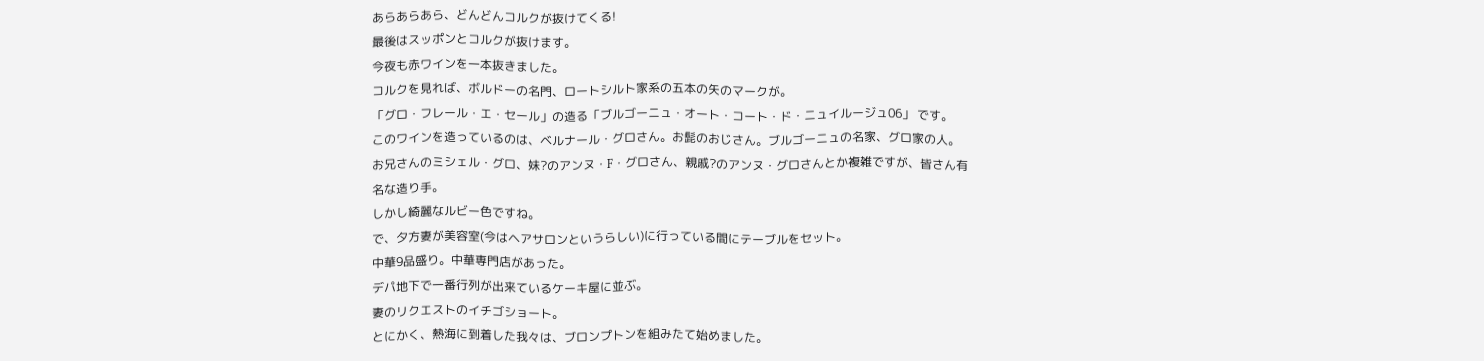あらあらあら、どんどんコルクが抜けてくる!
最後はスッポンとコルクが抜けます。
今夜も赤ワインを一本抜きました。
コルクを見れば、ボルドーの名門、ロートシルト家系の五本の矢のマークが。
「グロ・フレール・エ・セール」の造る「ブルゴーニュ・オート・コート・ド・ニュイルージュ06」 です。
このワインを造っているのは、ベルナール・グロさん。お髭のおじさん。ブルゴーニュの名家、グロ家の人。お兄さんのミシェル・グロ、妹?のアンヌ・F・グロさん、親戚?のアンヌ・グロさんとか複雑ですが、皆さん有名な造り手。
しかし綺麗なルビー色ですね。
で、夕方妻が美容室(今はヘアサロンというらしい)に行っている間にテーブルをセット。
中華9品盛り。中華専門店があった。
デパ地下で一番行列が出来ているケーキ屋に並ぶ。
妻のリクエストのイチゴショート。
とにかく、熱海に到着した我々は、ブロンプトンを組みたて始めました。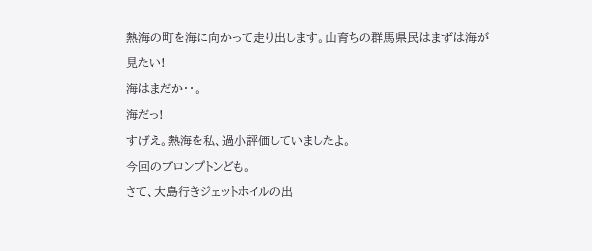熱海の町を海に向かって走り出します。山育ちの群馬県民はまずは海が見たい!
海はまだか・・。
海だっ!
すげえ。熱海を私、過小評価していましたよ。
今回のブロンプトンども。
さて、大島行きジェットホイルの出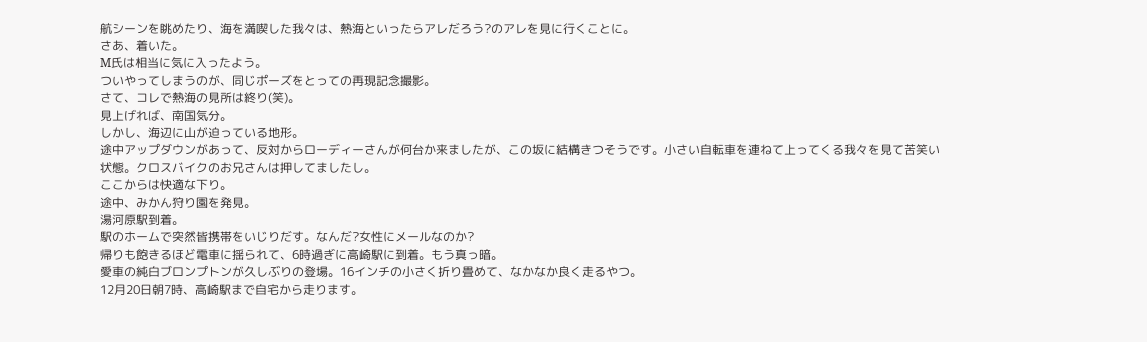航シーンを眺めたり、海を満喫した我々は、熱海といったらアレだろう?のアレを見に行くことに。
さあ、着いた。
M氏は相当に気に入ったよう。
ついやってしまうのが、同じポーズをとっての再現記念撮影。
さて、コレで熱海の見所は終り(笑)。
見上げれば、南国気分。
しかし、海辺に山が迫っている地形。
途中アップダウンがあって、反対からローディーさんが何台か来ましたが、この坂に結構きつそうです。小さい自転車を連ねて上ってくる我々を見て苦笑い状態。クロスバイクのお兄さんは押してましたし。
ここからは快適な下り。
途中、みかん狩り園を発見。
湯河原駅到着。
駅のホームで突然皆携帯をいじりだす。なんだ?女性にメールなのか?
帰りも飽きるほど電車に揺られて、6時過ぎに高崎駅に到着。もう真っ暗。
愛車の純白ブロンプトンが久しぶりの登場。16インチの小さく折り畳めて、なかなか良く走るやつ。
12月20日朝7時、高崎駅まで自宅から走ります。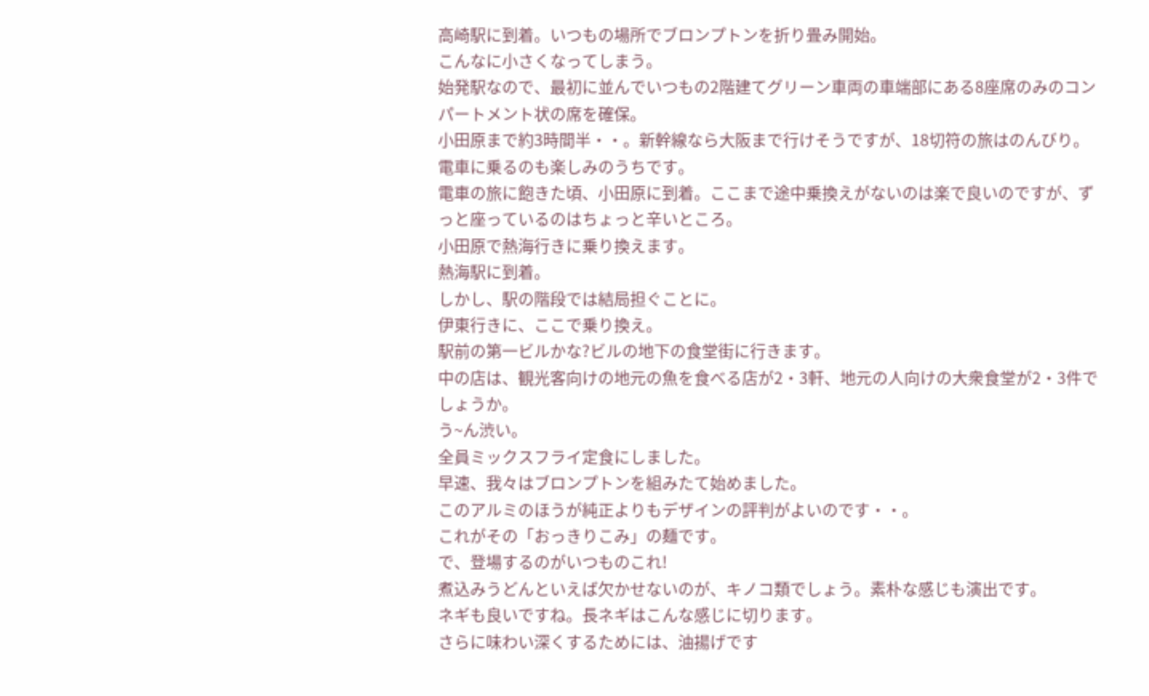高崎駅に到着。いつもの場所でブロンプトンを折り畳み開始。
こんなに小さくなってしまう。
始発駅なので、最初に並んでいつもの2階建てグリーン車両の車端部にある8座席のみのコンパートメント状の席を確保。
小田原まで約3時間半・・。新幹線なら大阪まで行けそうですが、18切符の旅はのんびり。電車に乗るのも楽しみのうちです。
電車の旅に飽きた頃、小田原に到着。ここまで途中乗換えがないのは楽で良いのですが、ずっと座っているのはちょっと辛いところ。
小田原で熱海行きに乗り換えます。
熱海駅に到着。
しかし、駅の階段では結局担ぐことに。
伊東行きに、ここで乗り換え。
駅前の第一ビルかな?ビルの地下の食堂街に行きます。
中の店は、観光客向けの地元の魚を食べる店が2・3軒、地元の人向けの大衆食堂が2・3件でしょうか。
う~ん渋い。
全員ミックスフライ定食にしました。
早速、我々はブロンプトンを組みたて始めました。
このアルミのほうが純正よりもデザインの評判がよいのです・・。
これがその「おっきりこみ」の麺です。
で、登場するのがいつものこれ!
煮込みうどんといえば欠かせないのが、キノコ類でしょう。素朴な感じも演出です。
ネギも良いですね。長ネギはこんな感じに切ります。
さらに味わい深くするためには、油揚げです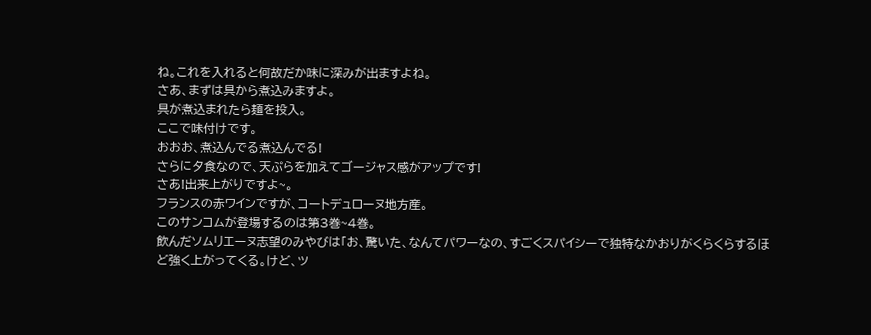ね。これを入れると何故だか味に深みが出ますよね。
さあ、まずは具から煮込みますよ。
具が煮込まれたら麺を投入。
ここで味付けです。
おおお、煮込んでる煮込んでる!
さらに夕食なので、天ぷらを加えてゴージャス感がアップです!
さあ!出来上がりですよ~。
フランスの赤ワインですが、コートデュローヌ地方産。
このサンコムが登場するのは第3巻~4巻。
飲んだソムリエーヌ志望のみやびは「お、驚いた、なんてパワーなの、すごくスパイシーで独特なかおりがくらくらするほど強く上がってくる。けど、ツ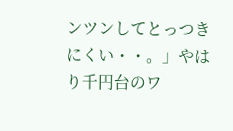ンツンしてとっつきにくい・・。」やはり千円台のワ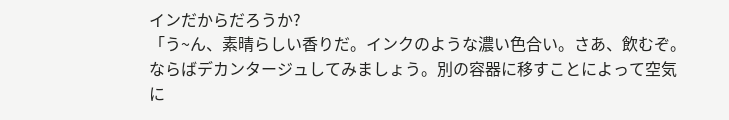インだからだろうか?
「う~ん、素晴らしい香りだ。インクのような濃い色合い。さあ、飲むぞ。
ならばデカンタージュしてみましょう。別の容器に移すことによって空気に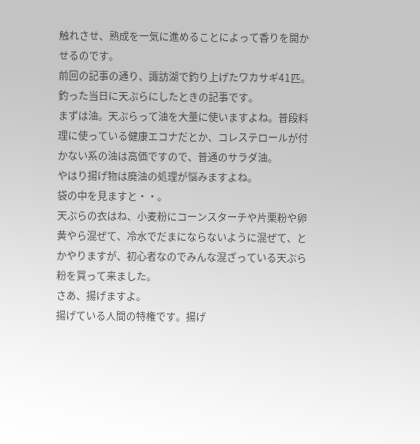触れさせ、熟成を一気に進めることによって香りを開かせるのです。
前回の記事の通り、諏訪湖で釣り上げたワカサギ41匹。釣った当日に天ぷらにしたときの記事です。
まずは油。天ぷらって油を大量に使いますよね。普段料理に使っている健康エコナだとか、コレステロールが付かない系の油は高価ですので、普通のサラダ油。
やはり揚げ物は廃油の処理が悩みますよね。
袋の中を見ますと・・。
天ぷらの衣はね、小麦粉にコーンスターチや片栗粉や卵黄やら混ぜて、冷水でだまにならないように混ぜて、とかやりますが、初心者なのでみんな混ざっている天ぷら粉を買って来ました。
さあ、揚げますよ。
揚げている人間の特権です。揚げ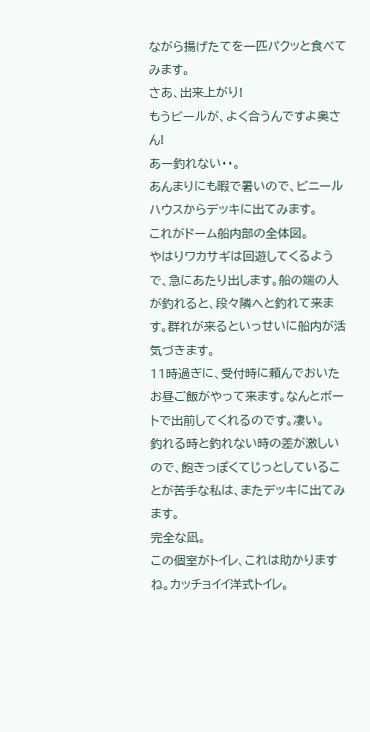ながら揚げたてを一匹パクッと食べてみます。
さあ、出来上がり!
もうビールが、よく合うんですよ奥さん!
あー釣れない・・。
あんまりにも暇で暑いので、ビニールハウスからデッキに出てみます。
これがドーム船内部の全体図。
やはりワカサギは回遊してくるようで、急にあたり出します。船の端の人が釣れると、段々隣へと釣れて来ます。群れが来るといっせいに船内が活気づきます。
11時過ぎに、受付時に頼んでおいたお昼ご飯がやって来ます。なんとボートで出前してくれるのです。凄い。
釣れる時と釣れない時の差が激しいので、飽きっぽくてじっとしていることが苦手な私は、またデッキに出てみます。
完全な凪。
この個室がトイレ、これは助かりますね。カッチョイイ洋式トイレ。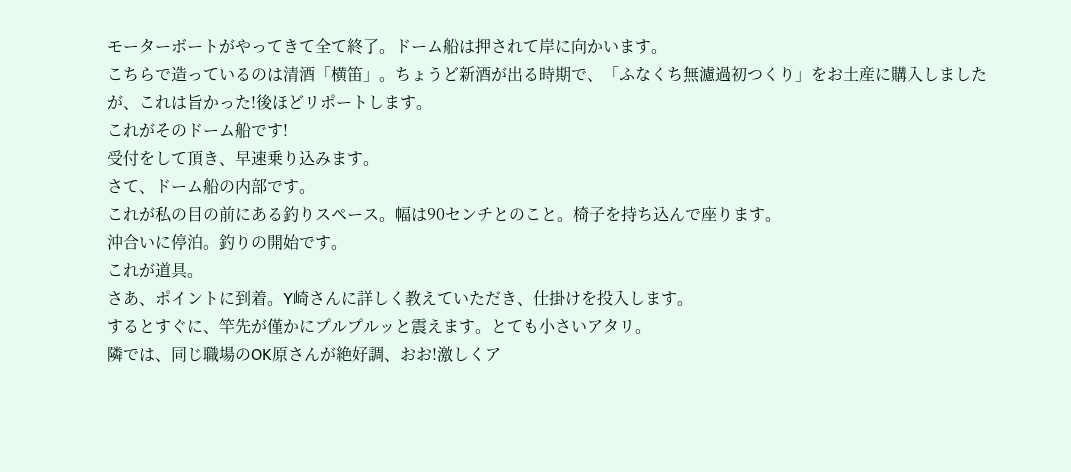モーターボートがやってきて全て終了。ドーム船は押されて岸に向かいます。
こちらで造っているのは清酒「横笛」。ちょうど新酒が出る時期で、「ふなくち無濾過初つくり」をお土産に購入しましたが、これは旨かった!後ほどリポートします。
これがそのドーム船です!
受付をして頂き、早速乗り込みます。
さて、ドーム船の内部です。
これが私の目の前にある釣りスペース。幅は90センチとのこと。椅子を持ち込んで座ります。
沖合いに停泊。釣りの開始です。
これが道具。
さあ、ポイントに到着。Y崎さんに詳しく教えていただき、仕掛けを投入します。
するとすぐに、竿先が僅かにプルプルッと震えます。とても小さいアタリ。
隣では、同じ職場のOK原さんが絶好調、おお!激しくア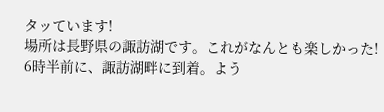タッています!
場所は長野県の諏訪湖です。これがなんとも楽しかった!
6時半前に、諏訪湖畔に到着。よう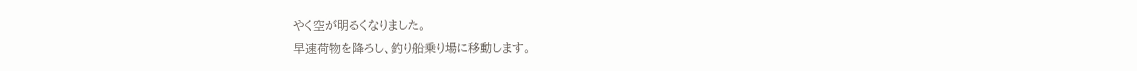やく空が明るくなりました。
早速荷物を降ろし、釣り船乗り場に移動します。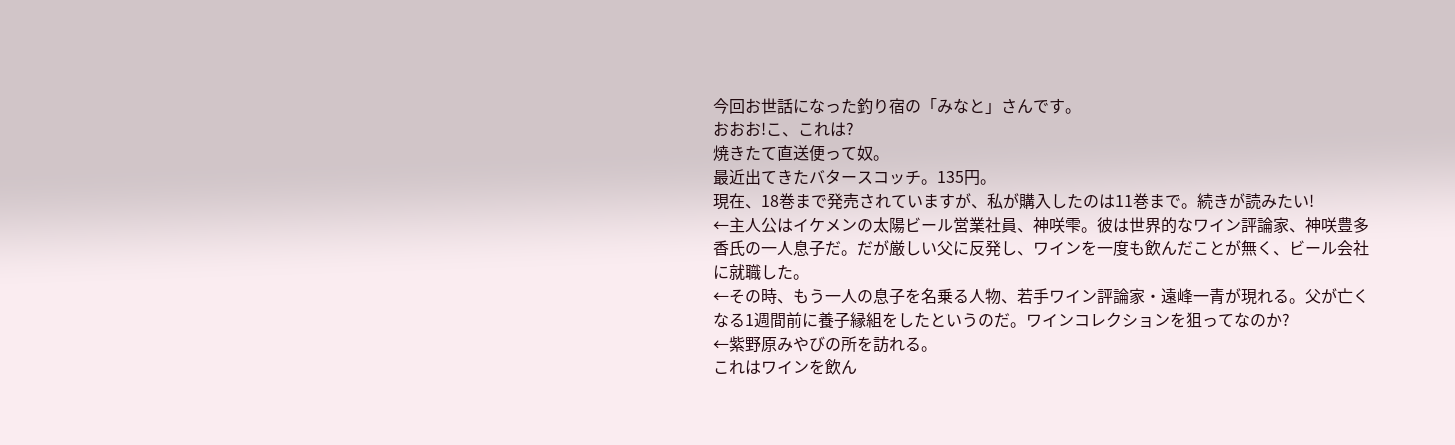今回お世話になった釣り宿の「みなと」さんです。
おおお!こ、これは?
焼きたて直送便って奴。
最近出てきたバタースコッチ。135円。
現在、18巻まで発売されていますが、私が購入したのは11巻まで。続きが読みたい!
←主人公はイケメンの太陽ビール営業社員、神咲雫。彼は世界的なワイン評論家、神咲豊多香氏の一人息子だ。だが厳しい父に反発し、ワインを一度も飲んだことが無く、ビール会社に就職した。
←その時、もう一人の息子を名乗る人物、若手ワイン評論家・遠峰一青が現れる。父が亡くなる1週間前に養子縁組をしたというのだ。ワインコレクションを狙ってなのか?
←紫野原みやびの所を訪れる。
これはワインを飲ん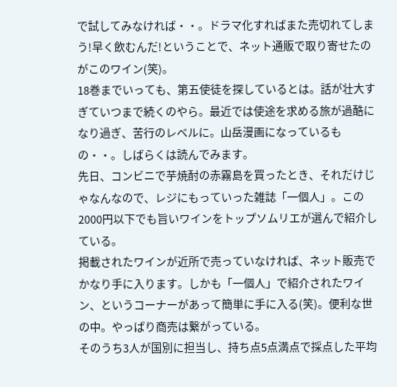で試してみなければ・・。ドラマ化すればまた売切れてしまう!早く飲むんだ!ということで、ネット通販で取り寄せたのがこのワイン(笑)。
18巻までいっても、第五使徒を探しているとは。話が壮大すぎていつまで続くのやら。最近では使途を求める旅が過酷になり過ぎ、苦行のレベルに。山岳漫画になっているもの・・。しばらくは読んでみます。
先日、コンビニで芋焼酎の赤霧島を買ったとき、それだけじゃなんなので、レジにもっていった雑誌「一個人」。この2000円以下でも旨いワインをトップソムリエが選んで紹介している。
掲載されたワインが近所で売っていなければ、ネット販売でかなり手に入ります。しかも「一個人」で紹介されたワイン、というコーナーがあって簡単に手に入る(笑)。便利な世の中。やっぱり商売は繋がっている。
そのうち3人が国別に担当し、持ち点5点満点で採点した平均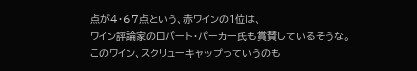点が4・67点という、赤ワインの1位は、
ワイン評論家のロバート・パーカー氏も賞賛しているそうな。
このワイン、スクリューキャップっていうのも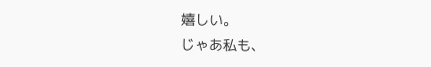嬉しい。
じゃあ私も、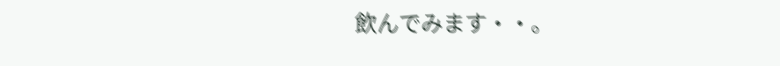飲んでみます・・。